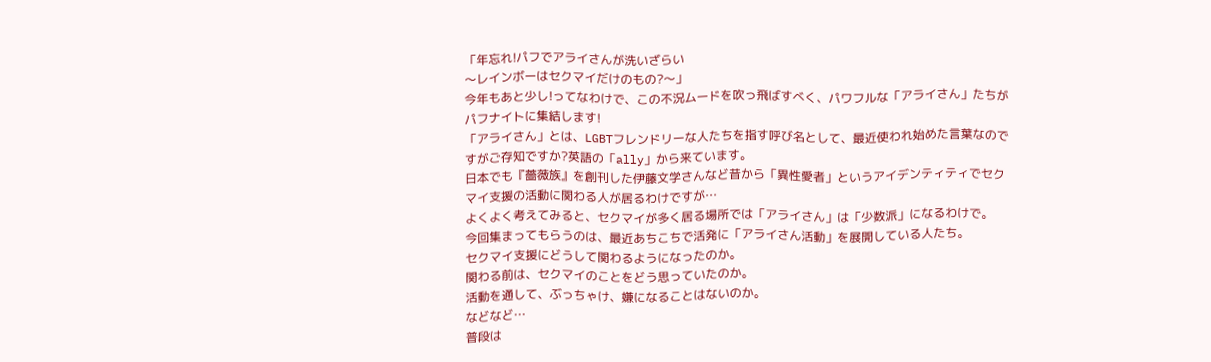「年忘れ!パフでアライさんが洗いざらい
〜レインボーはセクマイだけのもの?〜」
今年もあと少し!ってなわけで、この不況ムードを吹っ飛ばすべく、パワフルな「アライさん」たちがパフナイトに集結します!
「アライさん」とは、LGBTフレンドリーな人たちを指す呼び名として、最近使われ始めた言葉なのですがご存知ですか?英語の「ally」から来ています。
日本でも『薔薇族』を創刊した伊藤文学さんなど昔から「異性愛者」というアイデンティティでセクマイ支援の活動に関わる人が居るわけですが…
よくよく考えてみると、セクマイが多く居る場所では「アライさん」は「少数派」になるわけで。
今回集まってもらうのは、最近あちこちで活発に「アライさん活動」を展開している人たち。
セクマイ支援にどうして関わるようになったのか。
関わる前は、セクマイのことをどう思っていたのか。
活動を通して、ぶっちゃけ、嫌になることはないのか。
などなど…
普段は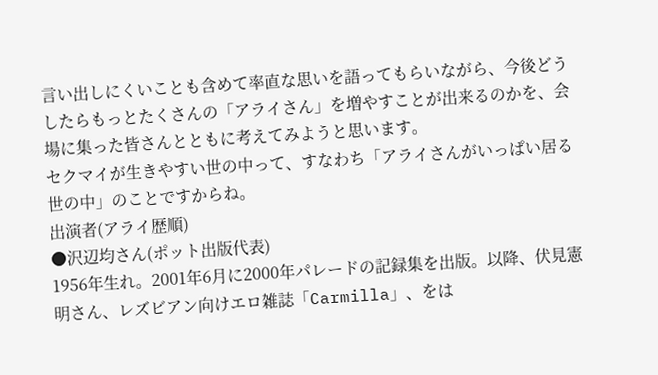言い出しにくいことも含めて率直な思いを語ってもらいながら、今後どうしたらもっとたくさんの「アライさん」を増やすことが出来るのかを、会場に集った皆さんとともに考えてみようと思います。
セクマイが生きやすい世の中って、すなわち「アライさんがいっぱい居る世の中」のことですからね。
出演者(アライ歴順)
●沢辺均さん(ポット出版代表)
1956年生れ。2001年6月に2000年パレードの記録集を出版。以降、伏見憲明さん、レズビアン向けエロ雑誌「Carmilla」、をは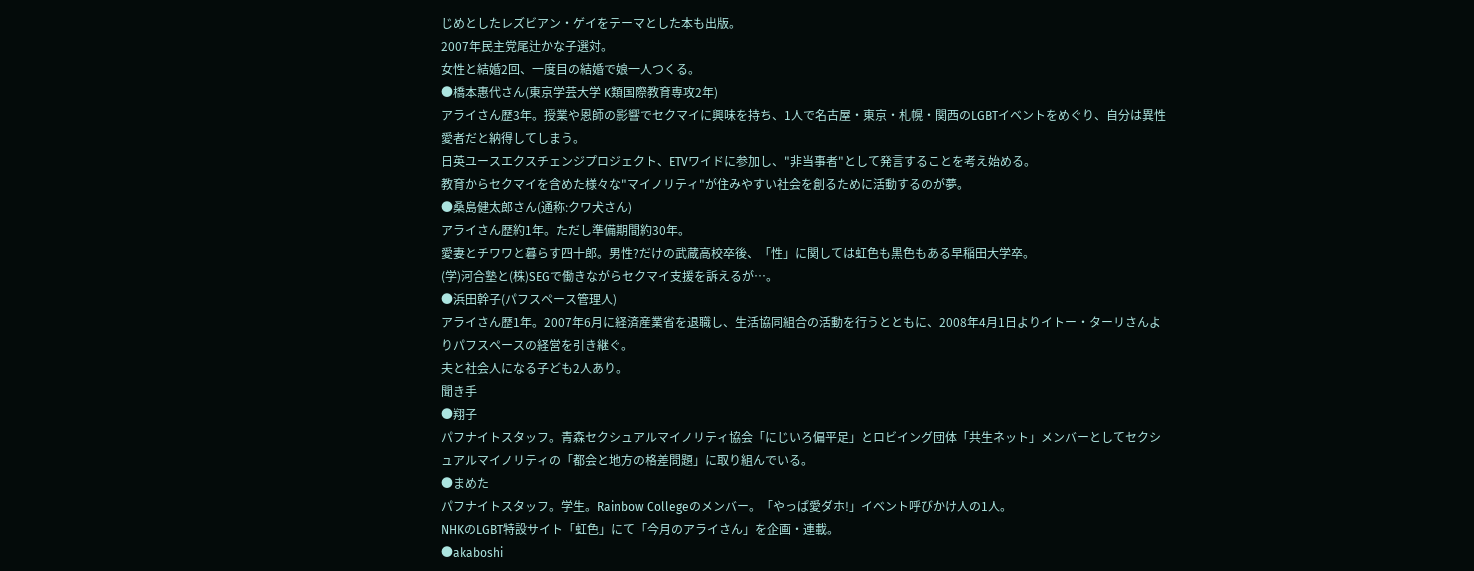じめとしたレズビアン・ゲイをテーマとした本も出版。
2007年民主党尾辻かな子選対。
女性と結婚2回、一度目の結婚で娘一人つくる。
●橋本惠代さん(東京学芸大学 K類国際教育専攻2年)
アライさん歴3年。授業や恩師の影響でセクマイに興味を持ち、1人で名古屋・東京・札幌・関西のLGBTイベントをめぐり、自分は異性愛者だと納得してしまう。
日英ユースエクスチェンジプロジェクト、ETVワイドに参加し、"非当事者"として発言することを考え始める。
教育からセクマイを含めた様々な"マイノリティ"が住みやすい社会を創るために活動するのが夢。
●桑島健太郎さん(通称:クワ犬さん)
アライさん歴約1年。ただし準備期間約30年。
愛妻とチワワと暮らす四十郎。男性?だけの武蔵高校卒後、「性」に関しては虹色も黒色もある早稲田大学卒。
(学)河合塾と(株)SEGで働きながらセクマイ支援を訴えるが…。
●浜田幹子(パフスペース管理人)
アライさん歴1年。2007年6月に経済産業省を退職し、生活協同組合の活動を行うとともに、2008年4月1日よりイトー・ターリさんよりパフスペースの経営を引き継ぐ。
夫と社会人になる子ども2人あり。
聞き手
●翔子
パフナイトスタッフ。青森セクシュアルマイノリティ協会「にじいろ偏平足」とロビイング団体「共生ネット」メンバーとしてセクシュアルマイノリティの「都会と地方の格差問題」に取り組んでいる。
●まめた
パフナイトスタッフ。学生。Rainbow Collegeのメンバー。「やっぱ愛ダホ!」イベント呼びかけ人の1人。
NHKのLGBT特設サイト「虹色」にて「今月のアライさん」を企画・連載。
●akaboshi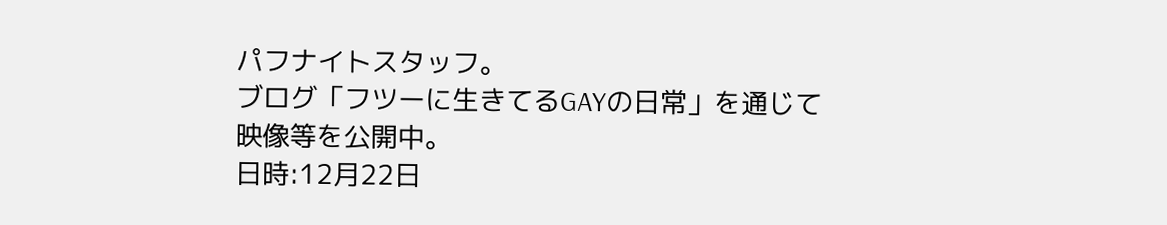パフナイトスタッフ。
ブログ「フツーに生きてるGAYの日常」を通じて映像等を公開中。
日時:12月22日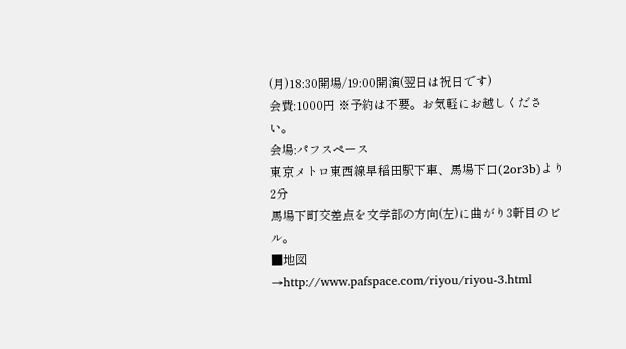(月)18:30開場/19:00開演(翌日は祝日です)
会費:1000円 ※予約は不要。お気軽にお越しください。
会場:パフスペース
東京メトロ東西線早稲田駅下車、馬場下口(2or3b)より2分
馬場下町交差点を文学部の方向(左)に曲がり3軒目のビル。
■地図→http://www.pafspace.com/riyou/riyou-3.html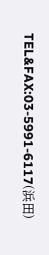TEL&FAX:03-5991-6117(浜田)